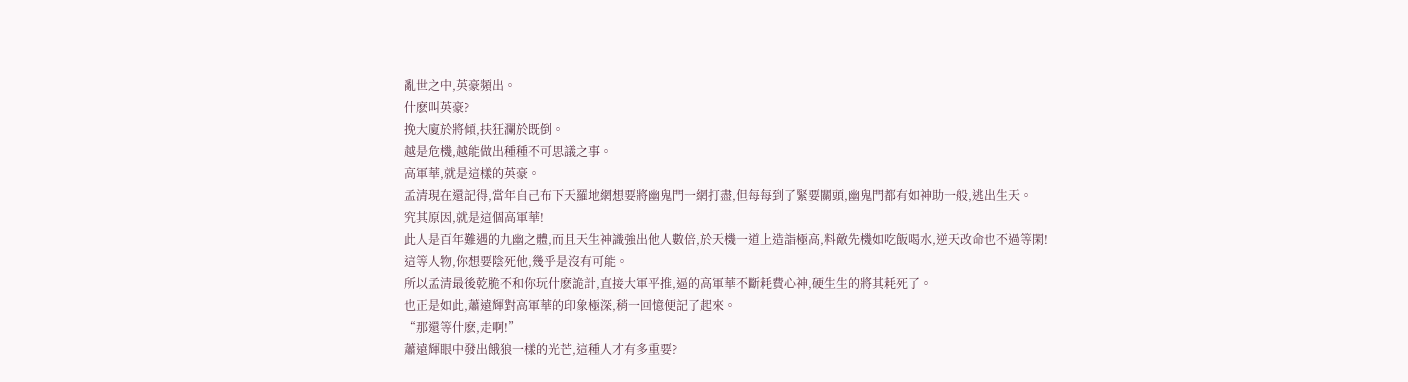亂世之中,英豪頻出。
什麽叫英豪?
挽大廈於將傾,扶狂瀾於既倒。
越是危機,越能做出種種不可思議之事。
高軍華,就是這樣的英豪。
孟清現在還記得,當年自己布下天羅地網想要將幽鬼門一網打盡,但每每到了緊要關頭,幽鬼門都有如神助一般,逃出生天。
究其原因,就是這個高軍華!
此人是百年難遇的九幽之體,而且天生神識強出他人數倍,於天機一道上造詣極高,料敵先機如吃飯喝水,逆天改命也不過等閑!
這等人物,你想要陰死他,幾乎是沒有可能。
所以孟清最後乾脆不和你玩什麽詭計,直接大軍平推,逼的高軍華不斷耗費心神,硬生生的將其耗死了。
也正是如此,蕭遠輝對高軍華的印象極深,稍一回憶便記了起來。
“那還等什麽,走啊!”
蕭遠輝眼中發出餓狼一樣的光芒,這種人才有多重要?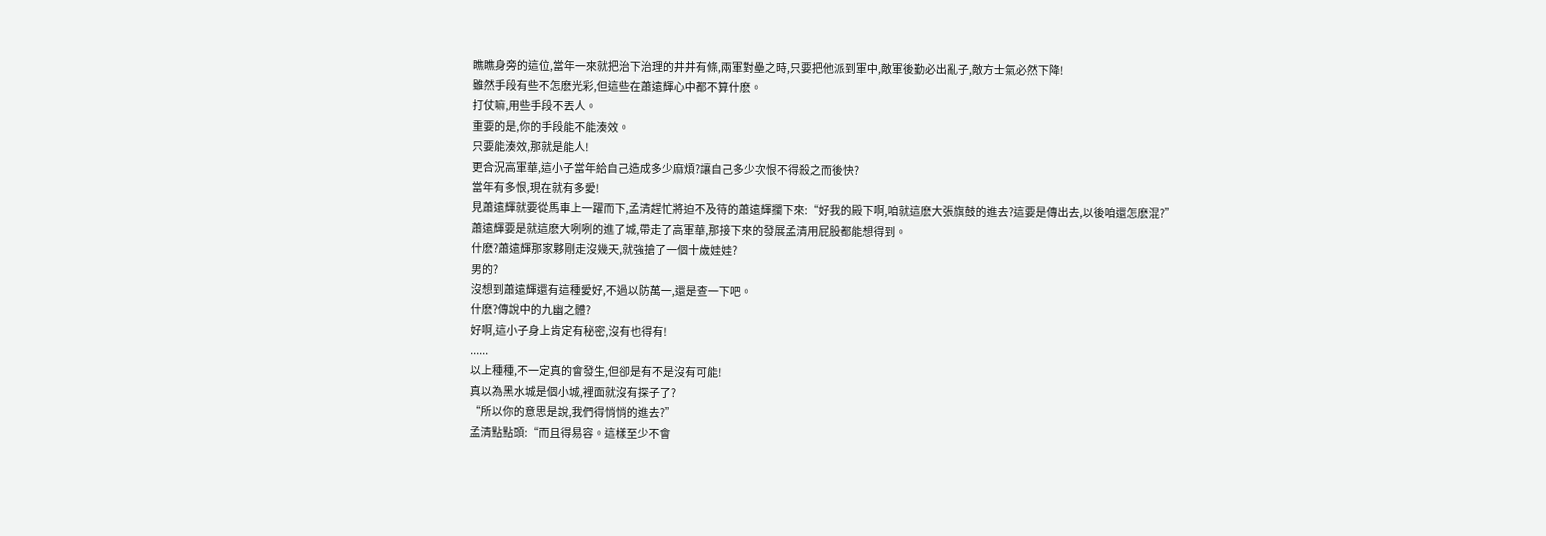瞧瞧身旁的這位,當年一來就把治下治理的井井有條,兩軍對壘之時,只要把他派到軍中,敵軍後勤必出亂子,敵方士氣必然下降!
雖然手段有些不怎麽光彩,但這些在蕭遠輝心中都不算什麽。
打仗嘛,用些手段不丟人。
重要的是,你的手段能不能湊效。
只要能湊效,那就是能人!
更合況高軍華,這小子當年給自己造成多少麻煩?讓自己多少次恨不得殺之而後快?
當年有多恨,現在就有多愛!
見蕭遠輝就要從馬車上一躍而下,孟清趕忙將迫不及待的蕭遠輝攔下來:“好我的殿下啊,咱就這麽大張旗鼓的進去?這要是傳出去,以後咱還怎麽混?”
蕭遠輝要是就這麽大咧咧的進了城,帶走了高軍華,那接下來的發展孟清用屁股都能想得到。
什麽?蕭遠輝那家夥剛走沒幾天,就強搶了一個十歲娃娃?
男的?
沒想到蕭遠輝還有這種愛好,不過以防萬一,還是查一下吧。
什麽?傳說中的九幽之體?
好啊,這小子身上肯定有秘密,沒有也得有!
......
以上種種,不一定真的會發生,但卻是有不是沒有可能!
真以為黑水城是個小城,裡面就沒有探子了?
“所以你的意思是說,我們得悄悄的進去?”
孟清點點頭:“而且得易容。這樣至少不會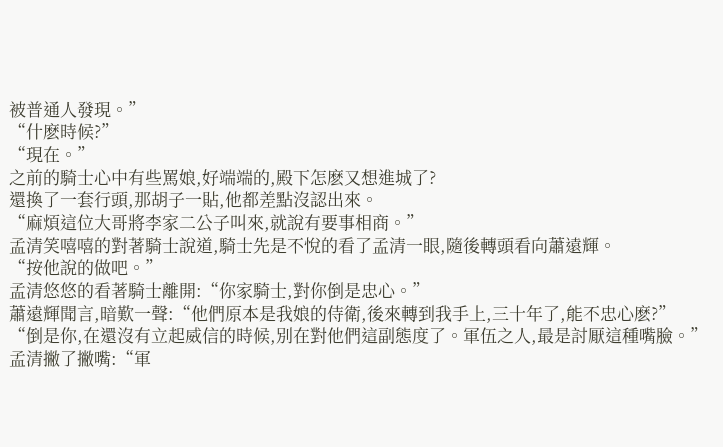被普通人發現。”
“什麽時候?”
“現在。”
之前的騎士心中有些罵娘,好端端的,殿下怎麽又想進城了?
還換了一套行頭,那胡子一貼,他都差點沒認出來。
“麻煩這位大哥將李家二公子叫來,就說有要事相商。”
孟清笑嘻嘻的對著騎士說道,騎士先是不悅的看了孟清一眼,隨後轉頭看向蕭遠輝。
“按他說的做吧。”
孟清悠悠的看著騎士離開:“你家騎士,對你倒是忠心。”
蕭遠輝聞言,暗歎一聲:“他們原本是我娘的侍衛,後來轉到我手上,三十年了,能不忠心麽?”
“倒是你,在還沒有立起威信的時候,別在對他們這副態度了。軍伍之人,最是討厭這種嘴臉。”
孟清撇了撇嘴:“軍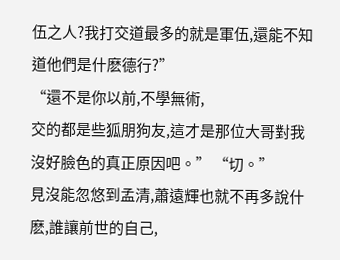伍之人?我打交道最多的就是軍伍,還能不知道他們是什麽德行?”
“還不是你以前,不學無術,
交的都是些狐朋狗友,這才是那位大哥對我沒好臉色的真正原因吧。” “切。”
見沒能忽悠到孟清,蕭遠輝也就不再多說什麽,誰讓前世的自己,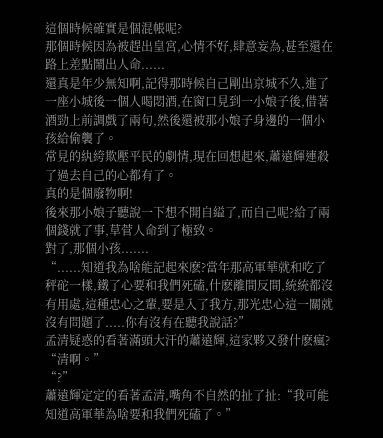這個時候確實是個混帳呢?
那個時候因為被趕出皇宮,心情不好,肆意妄為,甚至還在路上差點鬧出人命......
還真是年少無知啊,記得那時候自己剛出京城不久,進了一座小城後一個人喝悶酒,在窗口見到一小娘子後,借著酒勁上前調戲了兩句,然後還被那小娘子身邊的一個小孩給偷襲了。
常見的紈絝欺壓平民的劇情,現在回想起來,蕭遠輝連殺了過去自己的心都有了。
真的是個廢物啊!
後來那小娘子聽說一下想不開自縊了,而自己呢?給了兩個錢就了事,草菅人命到了極致。
對了,那個小孩.......
“......知道我為啥能記起來麽?當年那高軍華就和吃了秤砣一樣,鐵了心要和我們死磕,什麽離間反間,統統都沒有用處,這種忠心之輩,要是入了我方,那光忠心這一關就沒有問題了.....你有沒有在聽我說話?”
孟清疑惑的看著滿頭大汗的蕭遠輝,這家夥又發什麽瘋?
“清啊。”
“?”
蕭遠輝定定的看著孟清,嘴角不自然的扯了扯:“我可能知道高軍華為啥要和我們死磕了。”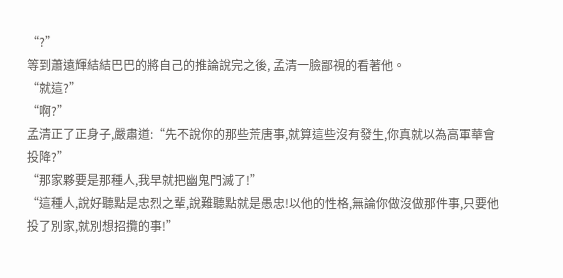“?”
等到蕭遠輝結結巴巴的將自己的推論說完之後, 孟清一臉鄙視的看著他。
“就這?”
“啊?”
孟清正了正身子,嚴肅道:“先不說你的那些荒唐事,就算這些沒有發生,你真就以為高軍華會投降?”
“那家夥要是那種人,我早就把幽鬼門滅了!”
“這種人,說好聽點是忠烈之輩,說難聽點就是愚忠!以他的性格,無論你做沒做那件事,只要他投了別家,就別想招攬的事!”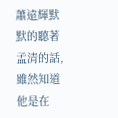蕭遠輝默默的聽著孟清的話,雖然知道他是在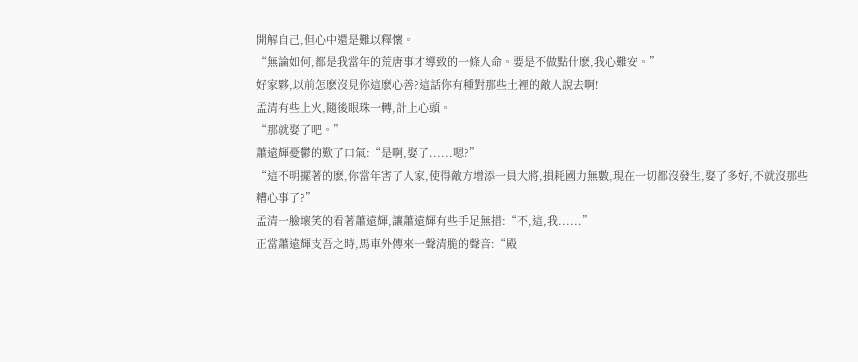開解自己,但心中還是難以釋懷。
“無論如何,都是我當年的荒唐事才導致的一條人命。要是不做點什麽,我心難安。”
好家夥,以前怎麽沒見你這麽心善?這話你有種對那些土裡的敵人說去啊!
孟清有些上火,隨後眼珠一轉,計上心頭。
“那就娶了吧。”
蕭遠輝憂鬱的歎了口氣:“是啊,娶了......嗯?”
“這不明擺著的麽,你當年害了人家,使得敵方增添一員大將,損耗國力無數,現在一切都沒發生,娶了多好,不就沒那些糟心事了?”
孟清一臉壞笑的看著蕭遠輝,讓蕭遠輝有些手足無措:“不,這,我......”
正當蕭遠輝支吾之時,馬車外傳來一聲清脆的聲音:“殿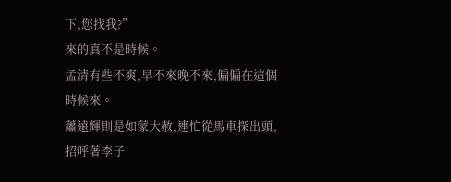下,您找我?”
來的真不是時候。
孟清有些不爽,早不來晚不來,偏偏在這個時候來。
蕭遠輝則是如蒙大赦,連忙從馬車探出頭,招呼著李子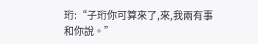珩:“子珩你可算來了,來,我兩有事和你說。”